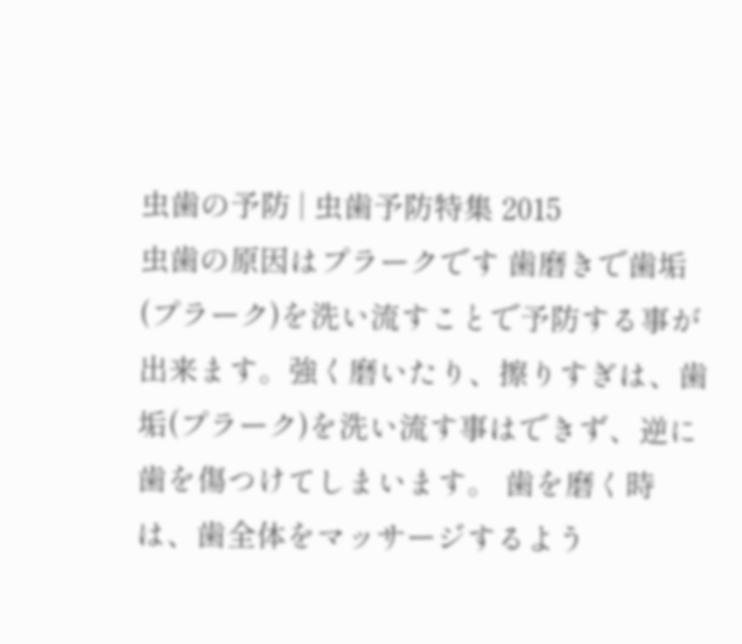虫歯の予防 | 虫歯予防特集 2015
虫歯の原因はプラークです 歯磨きで歯垢(プラーク)を洗い流すことで予防する事が出来ます。強く磨いたり、擦りすぎは、歯垢(プラーク)を洗い流す事はできず、逆に歯を傷つけてしまいます。 歯を磨く時は、歯全体をマッサージするよう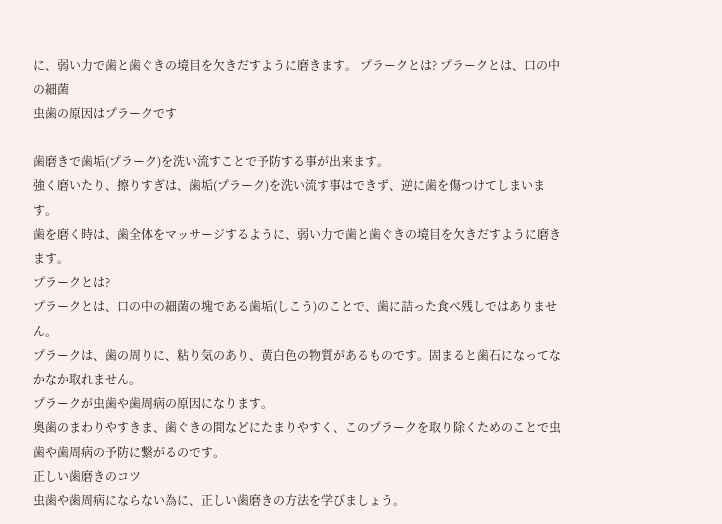に、弱い力で歯と歯ぐきの境目を欠きだすように磨きます。 プラークとは? プラークとは、口の中の細菌
虫歯の原因はプラークです

歯磨きで歯垢(プラーク)を洗い流すことで予防する事が出来ます。
強く磨いたり、擦りすぎは、歯垢(プラーク)を洗い流す事はできず、逆に歯を傷つけてしまいます。
歯を磨く時は、歯全体をマッサージするように、弱い力で歯と歯ぐきの境目を欠きだすように磨きます。
プラークとは?
プラークとは、口の中の細菌の塊である歯垢(しこう)のことで、歯に詰った食べ残しではありません。
プラークは、歯の周りに、粘り気のあり、黄白色の物質があるものです。固まると歯石になってなかなか取れません。
プラークが虫歯や歯周病の原因になります。
奥歯のまわりやすきま、歯ぐきの間などにたまりやすく、このプラークを取り除くためのことで虫歯や歯周病の予防に繋がるのです。
正しい歯磨きのコツ
虫歯や歯周病にならない為に、正しい歯磨きの方法を学びましょう。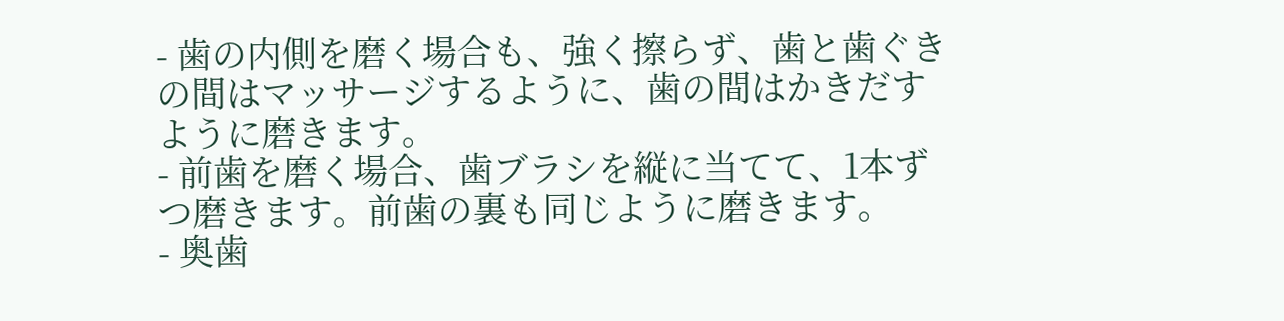- 歯の内側を磨く場合も、強く擦らず、歯と歯ぐきの間はマッサージするように、歯の間はかきだすように磨きます。
- 前歯を磨く場合、歯ブラシを縦に当てて、1本ずつ磨きます。前歯の裏も同じように磨きます。
- 奥歯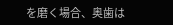を磨く場合、奥歯は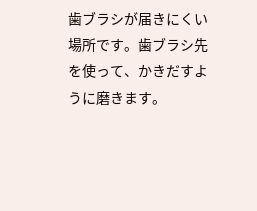歯ブラシが届きにくい場所です。歯ブラシ先を使って、かきだすように磨きます。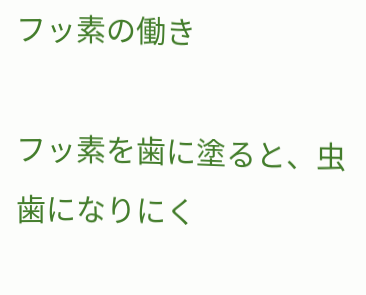フッ素の働き

フッ素を歯に塗ると、虫歯になりにく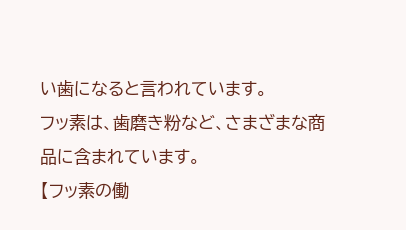い歯になると言われています。
フッ素は、歯磨き粉など、さまざまな商品に含まれています。
【フッ素の働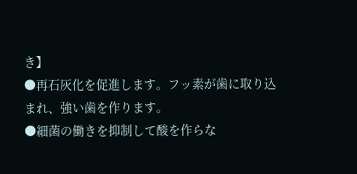き】
●再石灰化を促進します。フッ素が歯に取り込まれ、強い歯を作ります。
●細菌の働きを抑制して酸を作らな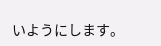いようにします。